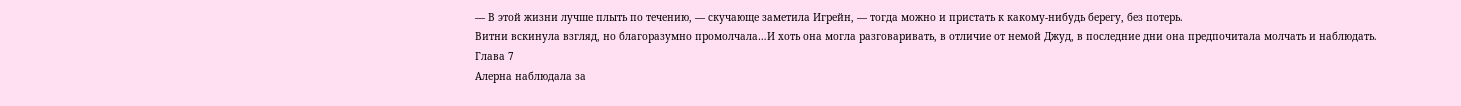— В этой жизни лучше плыть по течению, — скучающе заметила Игрейн, — тогда можно и пристать к какому-нибудь берегу, без потерь.
Витни вскинула взгляд, но благоразумно промолчала…И хоть она могла разговаривать, в отличие от немой Джуд, в последние дни она предпочитала молчать и наблюдать.
Глава 7
Алерна наблюдала за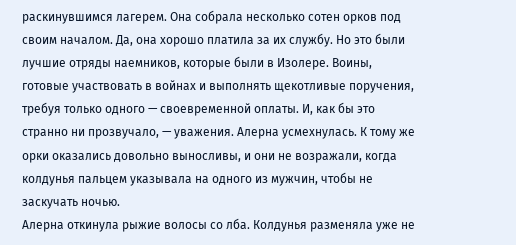раскинувшимся лагерем. Она собрала несколько сотен орков под своим началом. Да, она хорошо платила за их службу. Но это были лучшие отряды наемников, которые были в Изолере. Воины, готовые участвовать в войнах и выполнять щекотливые поручения, требуя только одного — своевременной оплаты. И, как бы это странно ни прозвучало, — уважения. Алерна усмехнулась. К тому же орки оказались довольно выносливы, и они не возражали, когда колдунья пальцем указывала на одного из мужчин, чтобы не заскучать ночью.
Алерна откинула рыжие волосы со лба. Колдунья разменяла уже не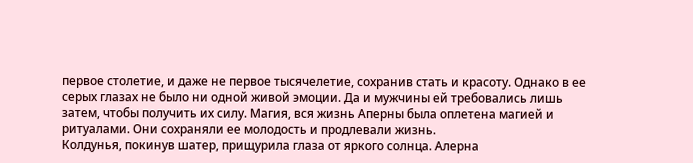первое столетие, и даже не первое тысячелетие, сохранив стать и красоту. Однако в ее серых глазах не было ни одной живой эмоции. Да и мужчины ей требовались лишь затем, чтобы получить их силу. Магия, вся жизнь Аперны была оплетена магией и ритуалами. Они сохраняли ее молодость и продлевали жизнь.
Колдунья, покинув шатер, прищурила глаза от яркого солнца. Алерна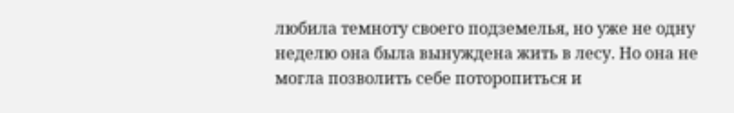любила темноту своего подземелья, но уже не одну неделю она была вынуждена жить в лесу. Но она не могла позволить себе поторопиться и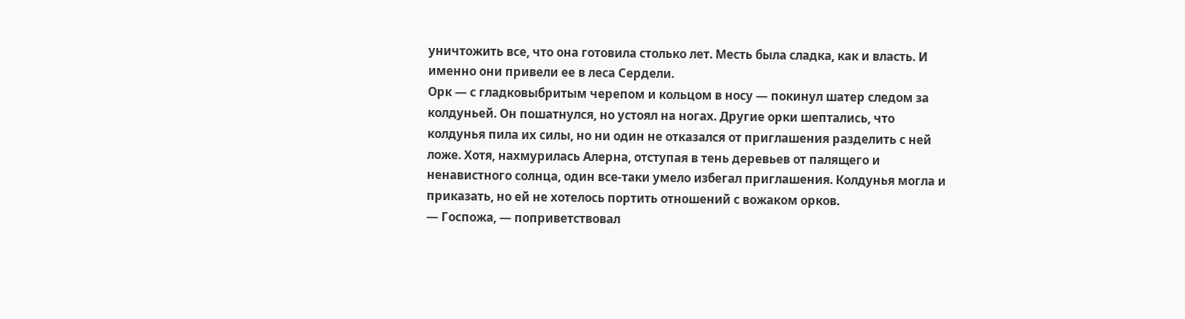уничтожить все, что она готовила столько лет. Месть была сладка, как и власть. И именно они привели ее в леса Сердели.
Орк — с гладковыбритым черепом и кольцом в носу — покинул шатер следом за колдуньей. Он пошатнулся, но устоял на ногах. Другие орки шептались, что колдунья пила их силы, но ни один не отказался от приглашения разделить с ней ложе. Хотя, нахмурилась Алерна, отступая в тень деревьев от палящего и ненавистного солнца, один все-таки умело избегал приглашения. Колдунья могла и приказать, но ей не хотелось портить отношений с вожаком орков.
— Госпожа, — поприветствовал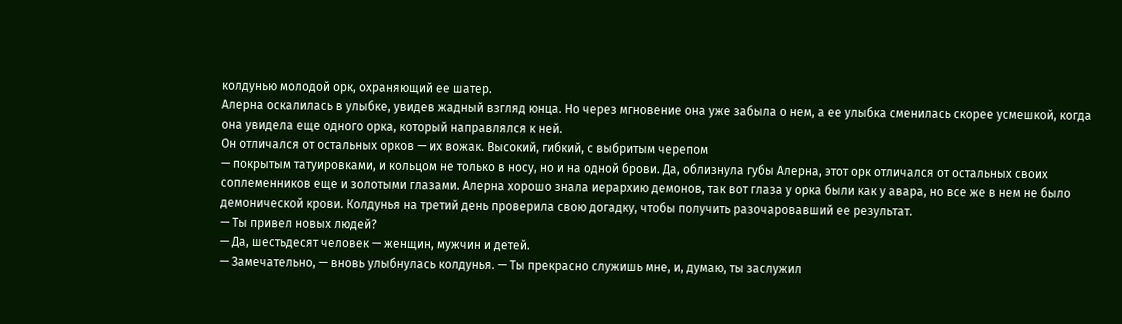колдунью молодой орк, охраняющий ее шатер.
Алерна оскалилась в улыбке, увидев жадный взгляд юнца. Но через мгновение она уже забыла о нем, а ее улыбка сменилась скорее усмешкой, когда она увидела еще одного орка, который направлялся к ней.
Он отличался от остальных орков — их вожак. Высокий, гибкий, с выбритым черепом
— покрытым татуировками, и кольцом не только в носу, но и на одной брови. Да, облизнула губы Алерна, этот орк отличался от остальных своих соплеменников еще и золотыми глазами. Алерна хорошо знала иерархию демонов, так вот глаза у орка были как у авара, но все же в нем не было демонической крови. Колдунья на третий день проверила свою догадку, чтобы получить разочаровавший ее результат.
— Ты привел новых людей?
— Да, шестьдесят человек — женщин, мужчин и детей.
— Замечательно, — вновь улыбнулась колдунья. — Ты прекрасно служишь мне, и, думаю, ты заслужил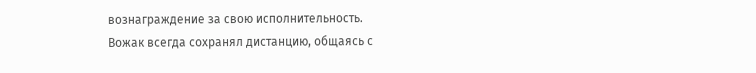вознаграждение за свою исполнительность.
Вожак всегда сохранял дистанцию, общаясь с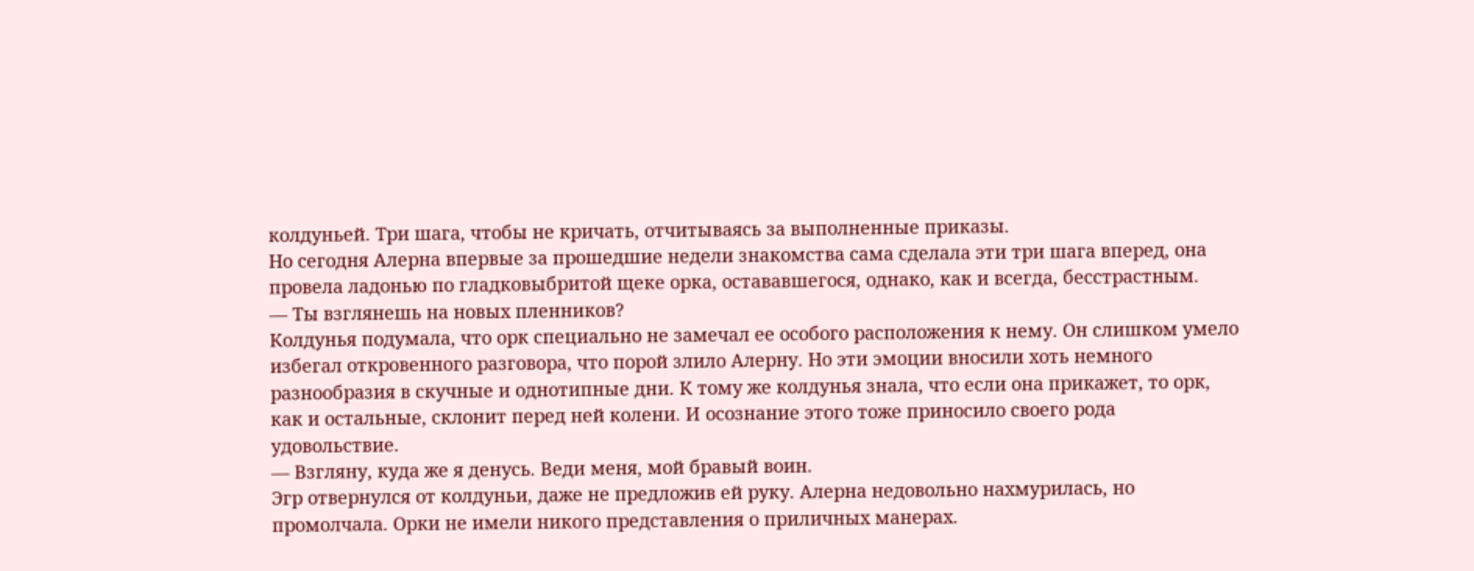колдуньей. Три шага, чтобы не кричать, отчитываясь за выполненные приказы.
Но сегодня Алерна впервые за прошедшие недели знакомства сама сделала эти три шага вперед, она провела ладонью по гладковыбритой щеке орка, остававшегося, однако, как и всегда, бесстрастным.
— Ты взглянешь на новых пленников?
Колдунья подумала, что орк специально не замечал ее особого расположения к нему. Он слишком умело избегал откровенного разговора, что порой злило Алерну. Но эти эмоции вносили хоть немного разнообразия в скучные и однотипные дни. К тому же колдунья знала, что если она прикажет, то орк, как и остальные, склонит перед ней колени. И осознание этого тоже приносило своего рода удовольствие.
— Взгляну, куда же я денусь. Веди меня, мой бравый воин.
Эгр отвернулся от колдуньи, даже не предложив ей руку. Алерна недовольно нахмурилась, но промолчала. Орки не имели никого представления о приличных манерах.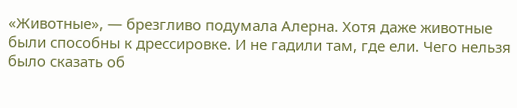«Животные», — брезгливо подумала Алерна. Хотя даже животные были способны к дрессировке. И не гадили там, где ели. Чего нельзя было сказать об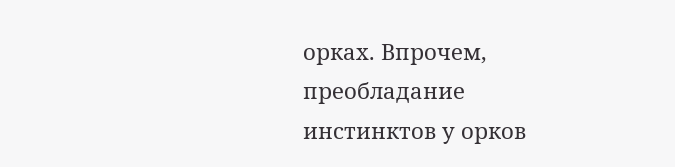орках. Впрочем, преобладание инстинктов у орков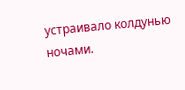устраивало колдунью ночами.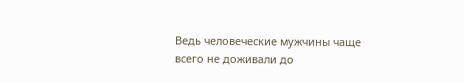Ведь человеческие мужчины чаще всего не доживали до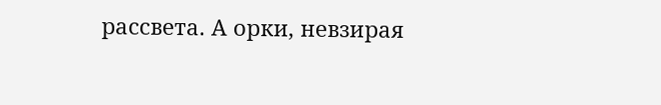рассвета. А орки, невзирая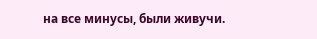на все минусы, были живучи.